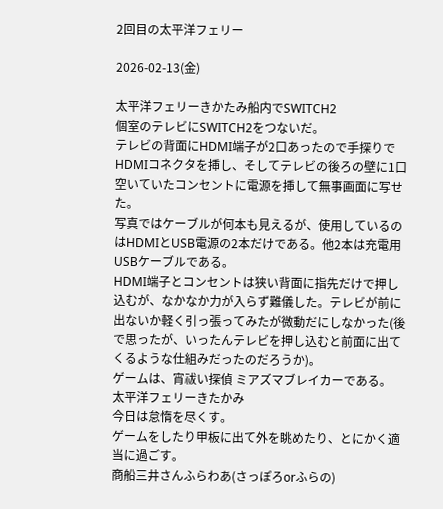2回目の太平洋フェリー

2026-02-13(金)

太平洋フェリーきかたみ船内でSWITCH2
個室のテレビにSWITCH2をつないだ。
テレビの背面にHDMI端子が2口あったので手探りでHDMIコネクタを挿し、そしてテレビの後ろの壁に1口空いていたコンセントに電源を挿して無事画面に写せた。
写真ではケーブルが何本も見えるが、使用しているのはHDMIとUSB電源の2本だけである。他2本は充電用USBケーブルである。
HDMI端子とコンセントは狭い背面に指先だけで押し込むが、なかなか力が入らず難儀した。テレビが前に出ないか軽く引っ張ってみたが微動だにしなかった(後で思ったが、いったんテレビを押し込むと前面に出てくるような仕組みだったのだろうか)。
ゲームは、宵祓い探偵 ミアズマブレイカーである。
太平洋フェリーきたかみ
今日は怠惰を尽くす。
ゲームをしたり甲板に出て外を眺めたり、とにかく適当に過ごす。
商船三井さんふらわあ(さっぽろorふらの)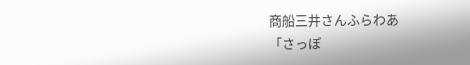商船三井さんふらわあ
「さっぽ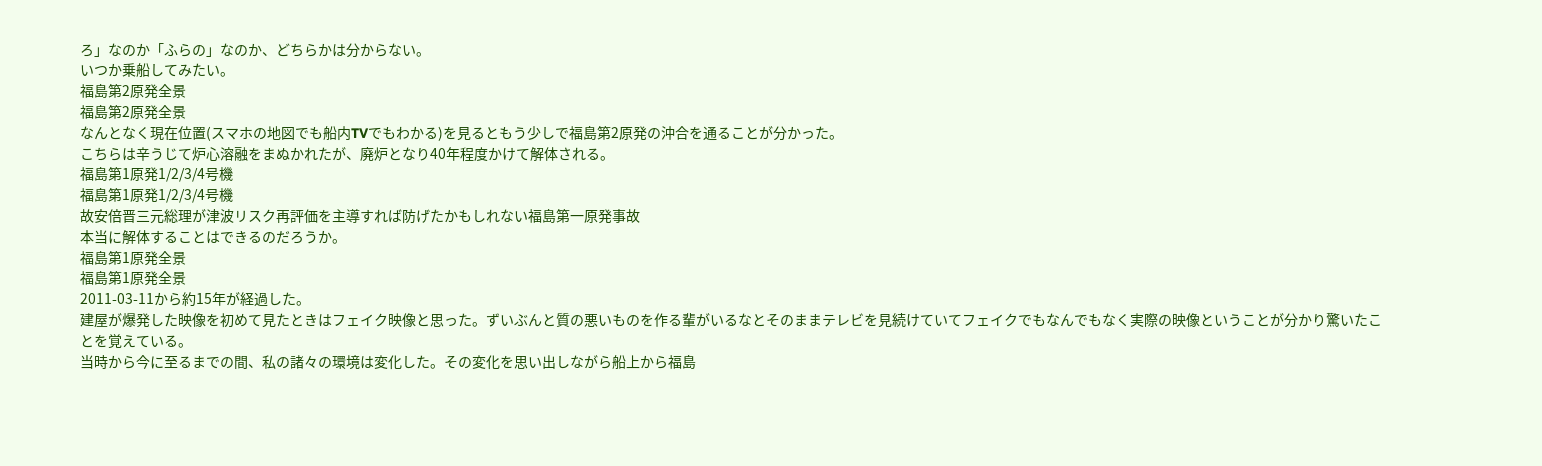ろ」なのか「ふらの」なのか、どちらかは分からない。
いつか乗船してみたい。
福島第2原発全景
福島第2原発全景
なんとなく現在位置(スマホの地図でも船内TVでもわかる)を見るともう少しで福島第2原発の沖合を通ることが分かった。
こちらは辛うじて炉心溶融をまぬかれたが、廃炉となり40年程度かけて解体される。
福島第1原発1/2/3/4号機
福島第1原発1/2/3/4号機
故安倍晋三元総理が津波リスク再評価を主導すれば防げたかもしれない福島第一原発事故
本当に解体することはできるのだろうか。
福島第1原発全景
福島第1原発全景
2011-03-11から約15年が経過した。
建屋が爆発した映像を初めて見たときはフェイク映像と思った。ずいぶんと質の悪いものを作る輩がいるなとそのままテレビを見続けていてフェイクでもなんでもなく実際の映像ということが分かり驚いたことを覚えている。
当時から今に至るまでの間、私の諸々の環境は変化した。その変化を思い出しながら船上から福島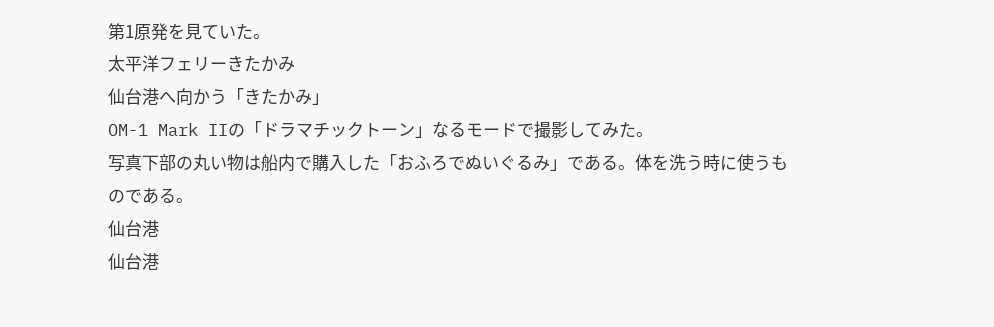第1原発を見ていた。
太平洋フェリーきたかみ
仙台港へ向かう「きたかみ」
OM-1 Mark IIの「ドラマチックトーン」なるモードで撮影してみた。
写真下部の丸い物は船内で購入した「おふろでぬいぐるみ」である。体を洗う時に使うものである。
仙台港
仙台港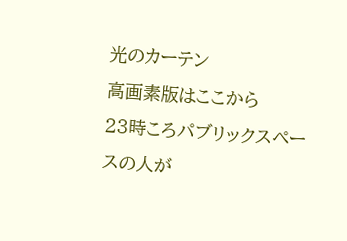光のカーテン
高画素版はここから
23時ころパブリックスペースの人が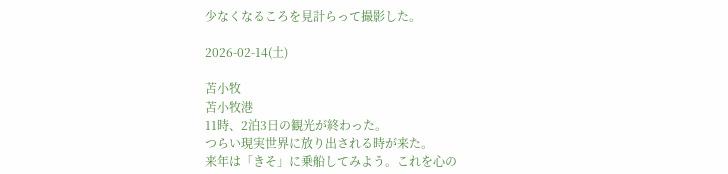少なくなるころを見計らって撮影した。

2026-02-14(土)

苫小牧
苫小牧港
11時、2泊3日の観光が終わった。
つらい現実世界に放り出される時が来た。
来年は「きそ」に乗船してみよう。これを心の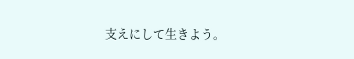支えにして生きよう。